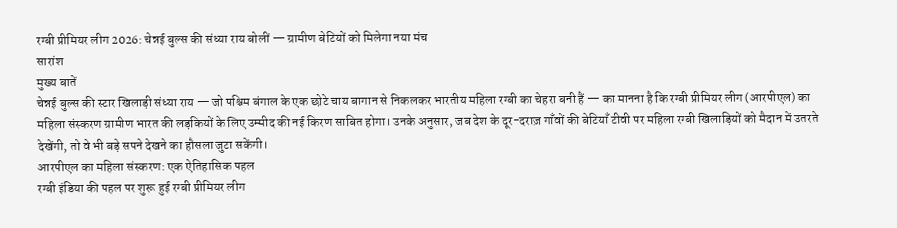रग्बी प्रीमियर लीग 2026: चेन्नई बुल्स की संध्या राय बोलीं — ग्रामीण बेटियों को मिलेगा नया मंच
सारांश
मुख्य बातें
चेन्नई बुल्स की स्टार खिलाड़ी संध्या राय — जो पश्चिम बंगाल के एक छोटे चाय बागान से निकलकर भारतीय महिला रग्बी का चेहरा बनी हैं — का मानना है कि रग्बी प्रीमियर लीग (आरपीएल) का महिला संस्करण ग्रामीण भारत की लड़कियों के लिए उम्मीद की नई किरण साबित होगा। उनके अनुसार, जब देश के दूर-दराज़ गाँवों की बेटियाँ टीवी पर महिला रग्बी खिलाड़ियों को मैदान में उतरते देखेंगी, तो वे भी बड़े सपने देखने का हौसला जुटा सकेंगी।
आरपीएल का महिला संस्करण: एक ऐतिहासिक पहल
रग्बी इंडिया की पहल पर शुरू हुई रग्बी प्रीमियर लीग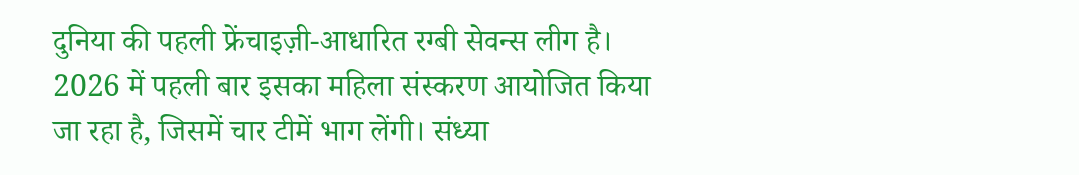दुनिया की पहली फ्रेंचाइज़ी-आधारित रग्बी सेवन्स लीग है। 2026 में पहली बार इसका महिला संस्करण आयोजित किया जा रहा है, जिसमें चार टीमें भाग लेंगी। संध्या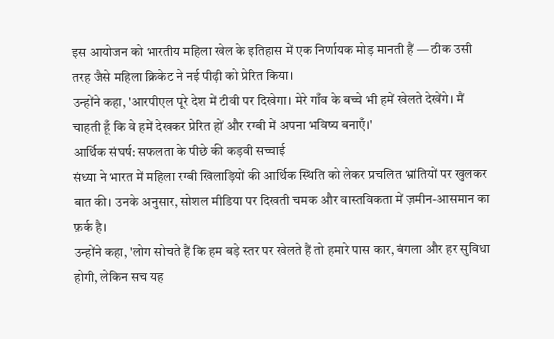इस आयोजन को भारतीय महिला खेल के इतिहास में एक निर्णायक मोड़ मानती हैं — ठीक उसी तरह जैसे महिला क्रिकेट ने नई पीढ़ी को प्रेरित किया।
उन्होंने कहा, 'आरपीएल पूरे देश में टीवी पर दिखेगा। मेरे गाँव के बच्चे भी हमें खेलते देखेंगे। मैं चाहती हूँ कि वे हमें देखकर प्रेरित हों और रग्बी में अपना भविष्य बनाएँ।'
आर्थिक संघर्ष: सफलता के पीछे की कड़वी सच्चाई
संध्या ने भारत में महिला रग्बी खिलाड़ियों की आर्थिक स्थिति को लेकर प्रचलित भ्रांतियों पर खुलकर बात की। उनके अनुसार, सोशल मीडिया पर दिखती चमक और वास्तविकता में ज़मीन-आसमान का फ़र्क है।
उन्होंने कहा, 'लोग सोचते हैं कि हम बड़े स्तर पर खेलते हैं तो हमारे पास कार, बंगला और हर सुविधा होगी, लेकिन सच यह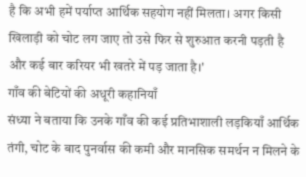है कि अभी हमें पर्याप्त आर्थिक सहयोग नहीं मिलता। अगर किसी खिलाड़ी को चोट लग जाए तो उसे फिर से शुरुआत करनी पड़ती है और कई बार करियर भी खतरे में पड़ जाता है।'
गाँव की बेटियों की अधूरी कहानियाँ
संध्या ने बताया कि उनके गाँव की कई प्रतिभाशाली लड़कियाँ आर्थिक तंगी, चोट के बाद पुनर्वास की कमी और मानसिक समर्थन न मिलने के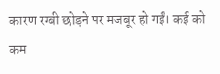कारण रग्बी छोड़ने पर मजबूर हो गईं। कई को कम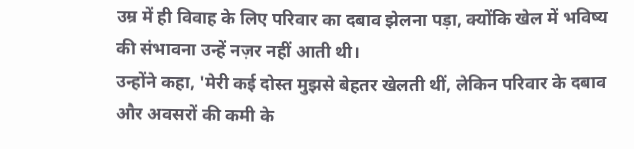उम्र में ही विवाह के लिए परिवार का दबाव झेलना पड़ा, क्योंकि खेल में भविष्य की संभावना उन्हें नज़र नहीं आती थी।
उन्होंने कहा, 'मेरी कई दोस्त मुझसे बेहतर खेलती थीं, लेकिन परिवार के दबाव और अवसरों की कमी के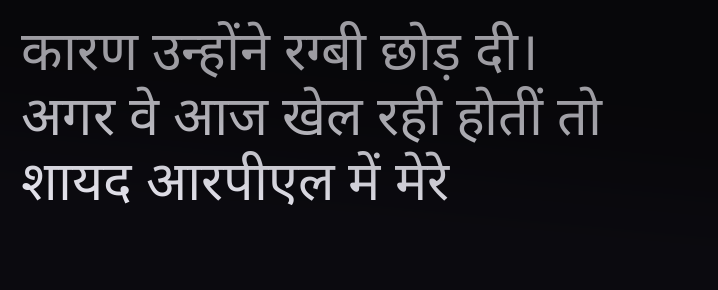कारण उन्होंने रग्बी छोड़ दी। अगर वे आज खेल रही होतीं तो शायद आरपीएल में मेरे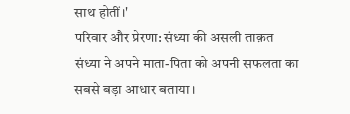साथ होतीं।'
परिवार और प्रेरणा: संध्या की असली ताक़त
संध्या ने अपने माता-पिता को अपनी सफलता का सबसे बड़ा आधार बताया।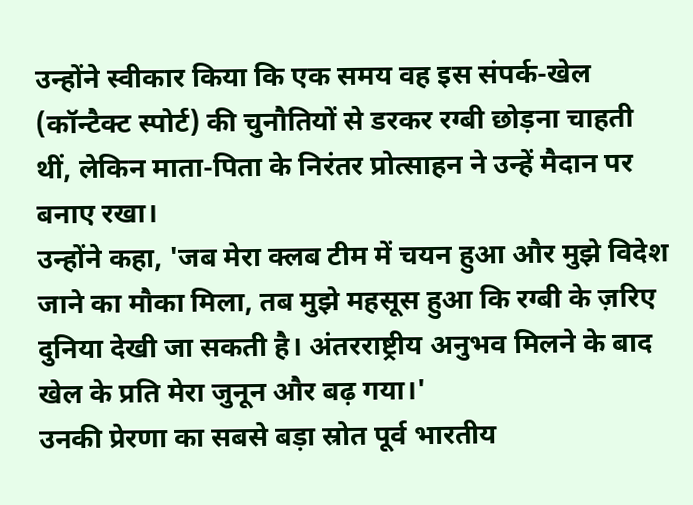उन्होंने स्वीकार किया कि एक समय वह इस संपर्क-खेल (कॉन्टैक्ट स्पोर्ट) की चुनौतियों से डरकर रग्बी छोड़ना चाहती थीं, लेकिन माता-पिता के निरंतर प्रोत्साहन ने उन्हें मैदान पर बनाए रखा।
उन्होंने कहा, 'जब मेरा क्लब टीम में चयन हुआ और मुझे विदेश जाने का मौका मिला, तब मुझे महसूस हुआ कि रग्बी के ज़रिए दुनिया देखी जा सकती है। अंतरराष्ट्रीय अनुभव मिलने के बाद खेल के प्रति मेरा जुनून और बढ़ गया।'
उनकी प्रेरणा का सबसे बड़ा स्रोत पूर्व भारतीय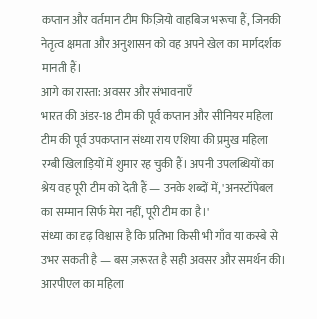कप्तान और वर्तमान टीम फिज़ियो वाहबिज भरूचा हैं, जिनकी नेतृत्व क्षमता और अनुशासन को वह अपने खेल का मार्गदर्शक मानती हैं।
आगे का रास्ता: अवसर और संभावनाएँ
भारत की अंडर-18 टीम की पूर्व कप्तान और सीनियर महिला टीम की पूर्व उपकप्तान संध्या राय एशिया की प्रमुख महिला रग्बी खिलाड़ियों में शुमार रह चुकी हैं। अपनी उपलब्धियों का श्रेय वह पूरी टीम को देती हैं — उनके शब्दों में, 'अनस्टॉपेबल का सम्मान सिर्फ मेरा नहीं, पूरी टीम का है।'
संध्या का दृढ़ विश्वास है कि प्रतिभा किसी भी गाँव या कस्बे से उभर सकती है — बस ज़रूरत है सही अवसर और समर्थन की। आरपीएल का महिला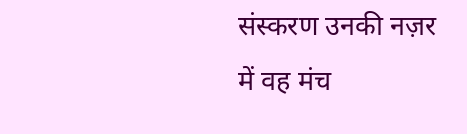संस्करण उनकी नज़र में वह मंच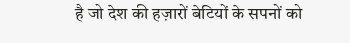है जो देश की हज़ारों बेटियों के सपनों को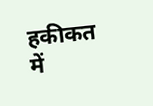हकीकत में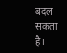बदल सकता है।